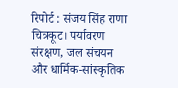रिपोर्ट : संजय सिंह राणा
चित्रकूट। पर्यावरण संरक्षण, जल संचयन और धार्मिक-सांस्कृतिक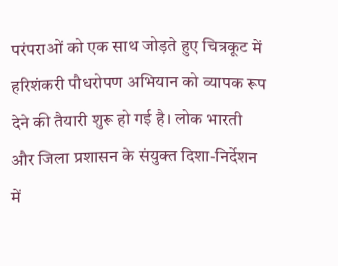परंपराओं को एक साथ जोड़ते हुए चित्रकूट में हरिशंकरी पौधरोपण अभियान को व्यापक रूप देने की तैयारी शुरू हो गई है। लोक भारती और जिला प्रशासन के संयुक्त दिशा-निर्देशन में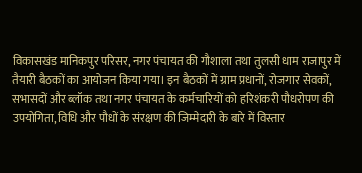विकासखंड मानिकपुर परिसर, नगर पंचायत की गौशाला तथा तुलसी धाम राजापुर में तैयारी बैठकों का आयोजन किया गया। इन बैठकों में ग्राम प्रधानों, रोजगार सेवकों, सभासदों और ब्लॉक तथा नगर पंचायत के कर्मचारियों को हरिशंकरी पौधरोपण की उपयोगिता, विधि और पौधों के संरक्षण की जिम्मेदारी के बारे में विस्तार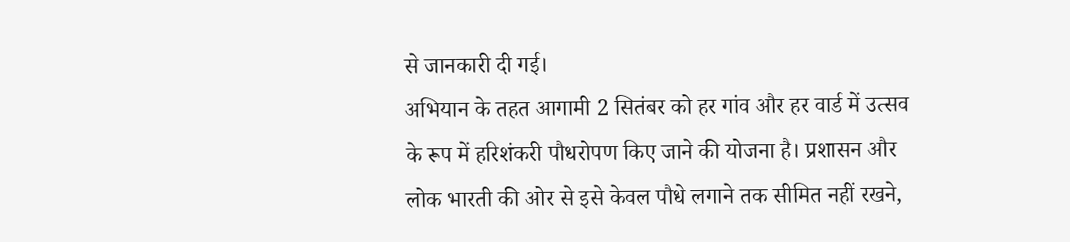से जानकारी दी गई।
अभियान के तहत आगामी 2 सितंबर को हर गांव और हर वार्ड में उत्सव के रूप में हरिशंकरी पौधरोपण किए जाने की योजना है। प्रशासन और लोक भारती की ओर से इसे केवल पौधे लगाने तक सीमित नहीं रखने,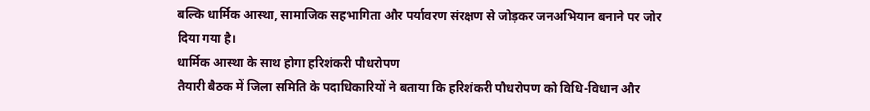बल्कि धार्मिक आस्था, सामाजिक सहभागिता और पर्यावरण संरक्षण से जोड़कर जनअभियान बनाने पर जोर दिया गया है।
धार्मिक आस्था के साथ होगा हरिशंकरी पौधरोपण
तैयारी बैठक में जिला समिति के पदाधिकारियों ने बताया कि हरिशंकरी पौधरोपण को विधि-विधान और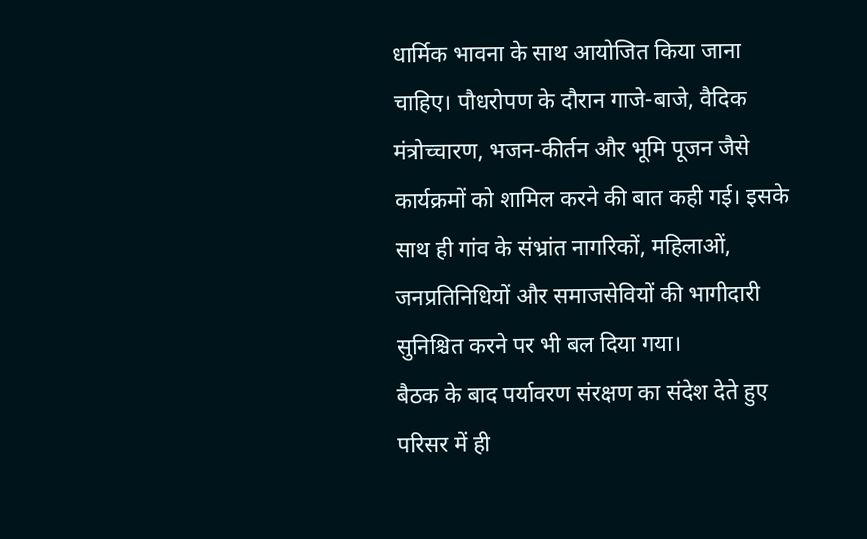धार्मिक भावना के साथ आयोजित किया जाना चाहिए। पौधरोपण के दौरान गाजे-बाजे, वैदिक मंत्रोच्चारण, भजन-कीर्तन और भूमि पूजन जैसे कार्यक्रमों को शामिल करने की बात कही गई। इसके साथ ही गांव के संभ्रांत नागरिकों, महिलाओं, जनप्रतिनिधियों और समाजसेवियों की भागीदारी सुनिश्चित करने पर भी बल दिया गया।
बैठक के बाद पर्यावरण संरक्षण का संदेश देते हुए परिसर में ही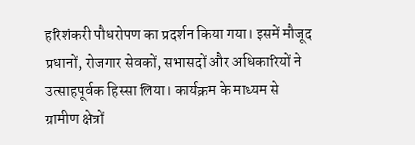हरिशंकरी पौधरोपण का प्रदर्शन किया गया। इसमें मौजूद प्रधानों, रोजगार सेवकों, सभासदों और अधिकारियों ने उत्साहपूर्वक हिस्सा लिया। कार्यक्रम के माध्यम से ग्रामीण क्षेत्रों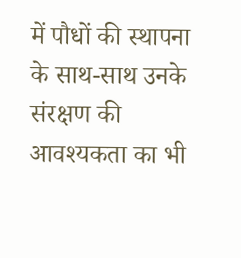में पौधों की स्थापना के साथ-साथ उनके संरक्षण की आवश्यकता का भी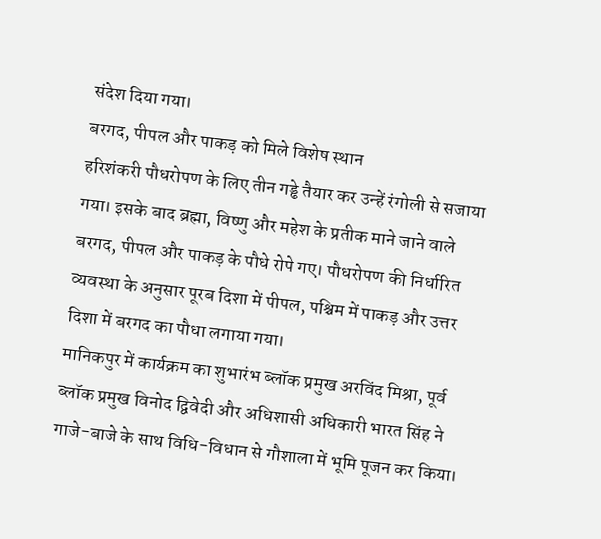संदेश दिया गया।
बरगद, पीपल और पाकड़ को मिले विशेष स्थान
हरिशंकरी पौधरोपण के लिए तीन गड्ढे तैयार कर उन्हें रंगोली से सजाया गया। इसके बाद ब्रह्मा, विष्णु और महेश के प्रतीक माने जाने वाले बरगद, पीपल और पाकड़ के पौधे रोपे गए। पौधरोपण की निर्धारित व्यवस्था के अनुसार पूरब दिशा में पीपल, पश्चिम में पाकड़ और उत्तर दिशा में बरगद का पौधा लगाया गया।
मानिकपुर में कार्यक्रम का शुभारंभ ब्लॉक प्रमुख अरविंद मिश्रा, पूर्व ब्लॉक प्रमुख विनोद द्विवेदी और अधिशासी अधिकारी भारत सिंह ने गाजे-बाजे के साथ विधि-विधान से गौशाला में भूमि पूजन कर किया।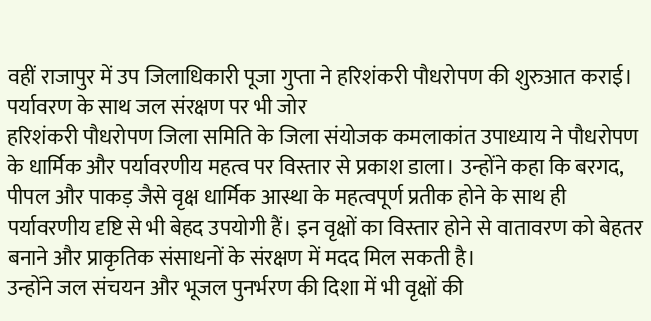वहीं राजापुर में उप जिलाधिकारी पूजा गुप्ता ने हरिशंकरी पौधरोपण की शुरुआत कराई।
पर्यावरण के साथ जल संरक्षण पर भी जोर
हरिशंकरी पौधरोपण जिला समिति के जिला संयोजक कमलाकांत उपाध्याय ने पौधरोपण के धार्मिक और पर्यावरणीय महत्व पर विस्तार से प्रकाश डाला। उन्होंने कहा कि बरगद, पीपल और पाकड़ जैसे वृक्ष धार्मिक आस्था के महत्वपूर्ण प्रतीक होने के साथ ही पर्यावरणीय दृष्टि से भी बेहद उपयोगी हैं। इन वृक्षों का विस्तार होने से वातावरण को बेहतर बनाने और प्राकृतिक संसाधनों के संरक्षण में मदद मिल सकती है।
उन्होंने जल संचयन और भूजल पुनर्भरण की दिशा में भी वृक्षों की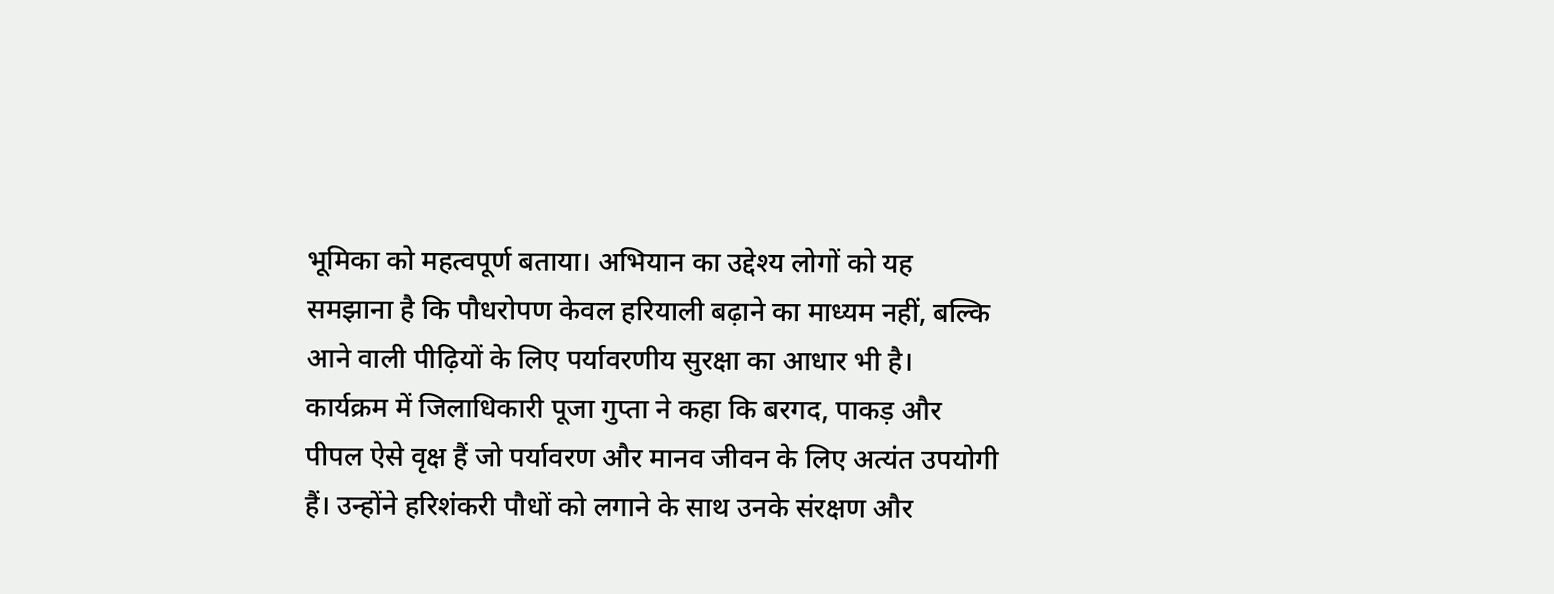भूमिका को महत्वपूर्ण बताया। अभियान का उद्देश्य लोगों को यह समझाना है कि पौधरोपण केवल हरियाली बढ़ाने का माध्यम नहीं, बल्कि आने वाली पीढ़ियों के लिए पर्यावरणीय सुरक्षा का आधार भी है।
कार्यक्रम में जिलाधिकारी पूजा गुप्ता ने कहा कि बरगद, पाकड़ और पीपल ऐसे वृक्ष हैं जो पर्यावरण और मानव जीवन के लिए अत्यंत उपयोगी हैं। उन्होंने हरिशंकरी पौधों को लगाने के साथ उनके संरक्षण और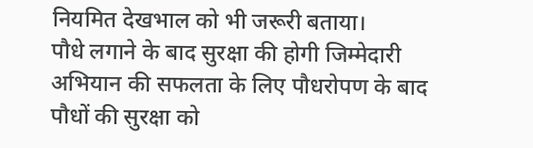नियमित देखभाल को भी जरूरी बताया।
पौधे लगाने के बाद सुरक्षा की होगी जिम्मेदारी
अभियान की सफलता के लिए पौधरोपण के बाद पौधों की सुरक्षा को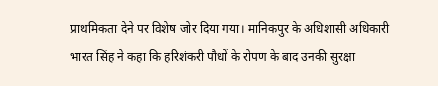प्राथमिकता देने पर विशेष जोर दिया गया। मानिकपुर के अधिशासी अधिकारी भारत सिंह ने कहा कि हरिशंकरी पौधों के रोपण के बाद उनकी सुरक्षा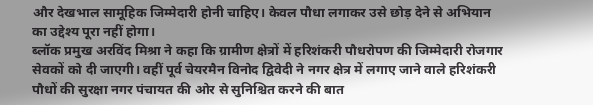और देखभाल सामूहिक जिम्मेदारी होनी चाहिए। केवल पौधा लगाकर उसे छोड़ देने से अभियान का उद्देश्य पूरा नहीं होगा।
ब्लॉक प्रमुख अरविंद मिश्रा ने कहा कि ग्रामीण क्षेत्रों में हरिशंकरी पौधरोपण की जिम्मेदारी रोजगार सेवकों को दी जाएगी। वहीं पूर्व चेयरमैन विनोद द्विवेदी ने नगर क्षेत्र में लगाए जाने वाले हरिशंकरी पौधों की सुरक्षा नगर पंचायत की ओर से सुनिश्चित करने की बात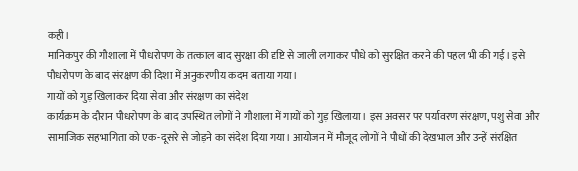कही।
मानिकपुर की गौशाला में पौधरोपण के तत्काल बाद सुरक्षा की दृष्टि से जाली लगाकर पौधे को सुरक्षित करने की पहल भी की गई। इसे पौधरोपण के बाद संरक्षण की दिशा में अनुकरणीय कदम बताया गया।
गायों को गुड़ खिलाकर दिया सेवा और संरक्षण का संदेश
कार्यक्रम के दौरान पौधरोपण के बाद उपस्थित लोगों ने गौशाला में गायों को गुड़ खिलाया। इस अवसर पर पर्यावरण संरक्षण, पशु सेवा और सामाजिक सहभागिता को एक-दूसरे से जोड़ने का संदेश दिया गया। आयोजन में मौजूद लोगों ने पौधों की देखभाल और उन्हें संरक्षित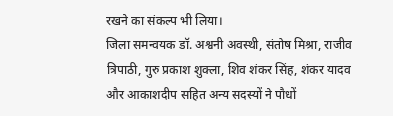रखने का संकल्प भी लिया।
जिला समन्वयक डॉ. अश्वनी अवस्थी, संतोष मिश्रा, राजीव त्रिपाठी, गुरु प्रकाश शुक्ला, शिव शंकर सिंह, शंकर यादव और आकाशदीप सहित अन्य सदस्यों ने पौधों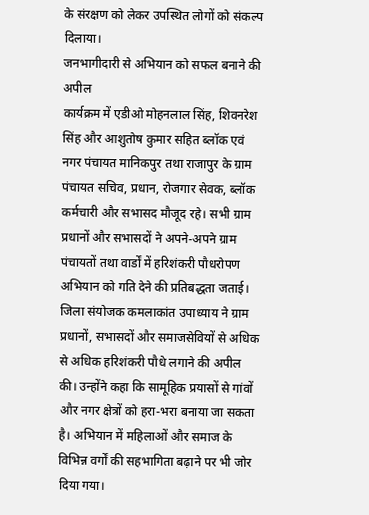के संरक्षण को लेकर उपस्थित लोगों को संकल्प दिलाया।
जनभागीदारी से अभियान को सफल बनाने की अपील
कार्यक्रम में एडीओ मोहनलाल सिंह, शिवनरेश सिंह और आशुतोष कुमार सहित ब्लॉक एवं नगर पंचायत मानिकपुर तथा राजापुर के ग्राम पंचायत सचिव, प्रधान, रोजगार सेवक, ब्लॉक कर्मचारी और सभासद मौजूद रहे। सभी ग्राम प्रधानों और सभासदों ने अपने-अपने ग्राम पंचायतों तथा वार्डों में हरिशंकरी पौधरोपण अभियान को गति देने की प्रतिबद्धता जताई।
जिला संयोजक कमलाकांत उपाध्याय ने ग्राम प्रधानों, सभासदों और समाजसेवियों से अधिक से अधिक हरिशंकरी पौधे लगाने की अपील की। उन्होंने कहा कि सामूहिक प्रयासों से गांवों और नगर क्षेत्रों को हरा-भरा बनाया जा सकता है। अभियान में महिलाओं और समाज के विभिन्न वर्गों की सहभागिता बढ़ाने पर भी जोर दिया गया।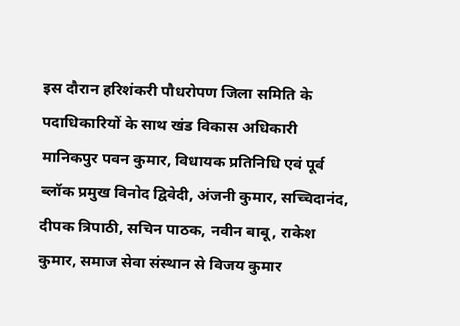इस दौरान हरिशंकरी पौधरोपण जिला समिति के पदाधिकारियों के साथ खंड विकास अधिकारी मानिकपुर पवन कुमार, विधायक प्रतिनिधि एवं पूर्व ब्लॉक प्रमुख विनोद द्विवेदी, अंजनी कुमार, सच्चिदानंद, दीपक त्रिपाठी, सचिन पाठक, नवीन बाबू, राकेश कुमार, समाज सेवा संस्थान से विजय कुमार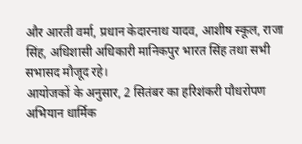और आरती वर्मा, प्रधान केदारनाथ यादव, आशीष स्कूल, राजा सिंह, अधिशासी अधिकारी मानिकपुर भारत सिंह तथा सभी सभासद मौजूद रहे।
आयोजकों के अनुसार, 2 सितंबर का हरिशंकरी पौधरोपण अभियान धार्मिक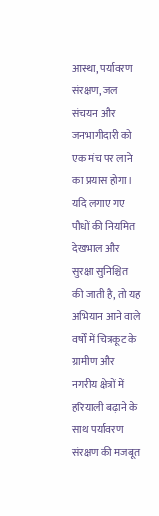आस्था, पर्यावरण संरक्षण, जल संचयन और जनभागीदारी को एक मंच पर लाने का प्रयास होगा। यदि लगाए गए पौधों की नियमित देखभाल और सुरक्षा सुनिश्चित की जाती है, तो यह अभियान आने वाले वर्षों में चित्रकूट के ग्रामीण और नगरीय क्षेत्रों में हरियाली बढ़ाने के साथ पर्यावरण संरक्षण की मजबूत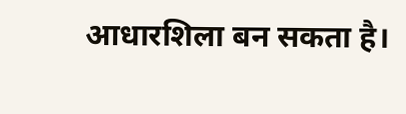आधारशिला बन सकता है।